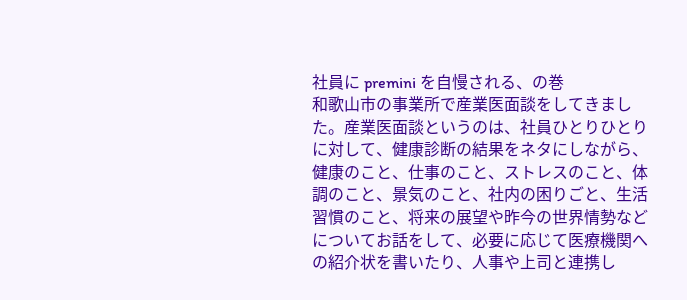社員に premini を自慢される、の巻
和歌山市の事業所で産業医面談をしてきました。産業医面談というのは、社員ひとりひとりに対して、健康診断の結果をネタにしながら、健康のこと、仕事のこと、ストレスのこと、体調のこと、景気のこと、社内の困りごと、生活習慣のこと、将来の展望や昨今の世界情勢などについてお話をして、必要に応じて医療機関への紹介状を書いたり、人事や上司と連携し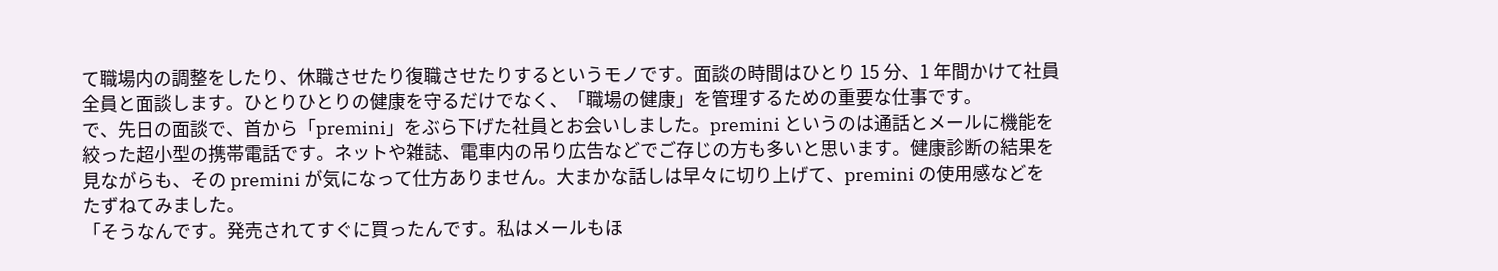て職場内の調整をしたり、休職させたり復職させたりするというモノです。面談の時間はひとり 15 分、1 年間かけて社員全員と面談します。ひとりひとりの健康を守るだけでなく、「職場の健康」を管理するための重要な仕事です。
で、先日の面談で、首から「premini」をぶら下げた社員とお会いしました。premini というのは通話とメールに機能を絞った超小型の携帯電話です。ネットや雑誌、電車内の吊り広告などでご存じの方も多いと思います。健康診断の結果を見ながらも、その premini が気になって仕方ありません。大まかな話しは早々に切り上げて、premini の使用感などをたずねてみました。
「そうなんです。発売されてすぐに買ったんです。私はメールもほ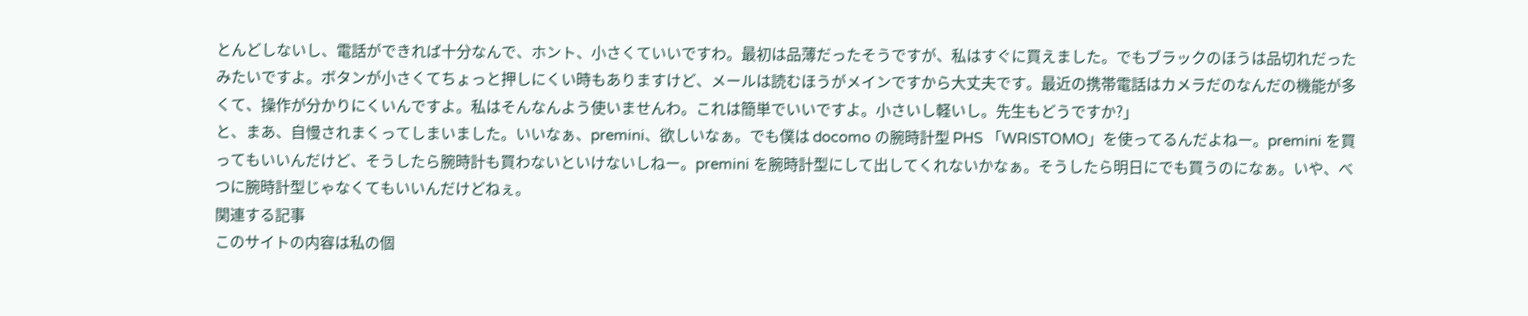とんどしないし、電話ができれば十分なんで、ホント、小さくていいですわ。最初は品薄だったそうですが、私はすぐに買えました。でもブラックのほうは品切れだったみたいですよ。ボタンが小さくてちょっと押しにくい時もありますけど、メールは読むほうがメインですから大丈夫です。最近の携帯電話はカメラだのなんだの機能が多くて、操作が分かりにくいんですよ。私はそんなんよう使いませんわ。これは簡単でいいですよ。小さいし軽いし。先生もどうですか?」
と、まあ、自慢されまくってしまいました。いいなぁ、premini、欲しいなぁ。でも僕は docomo の腕時計型 PHS 「WRISTOMO」を使ってるんだよねー。premini を買ってもいいんだけど、そうしたら腕時計も買わないといけないしねー。premini を腕時計型にして出してくれないかなぁ。そうしたら明日にでも買うのになぁ。いや、べつに腕時計型じゃなくてもいいんだけどねぇ。
関連する記事
このサイトの内容は私の個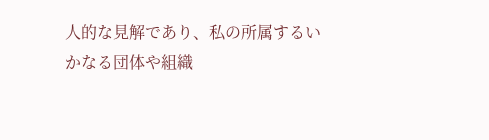人的な見解であり、私の所属するいかなる団体や組織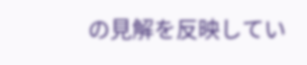の見解を反映してい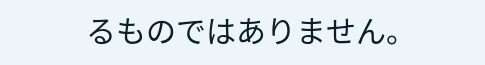るものではありません。